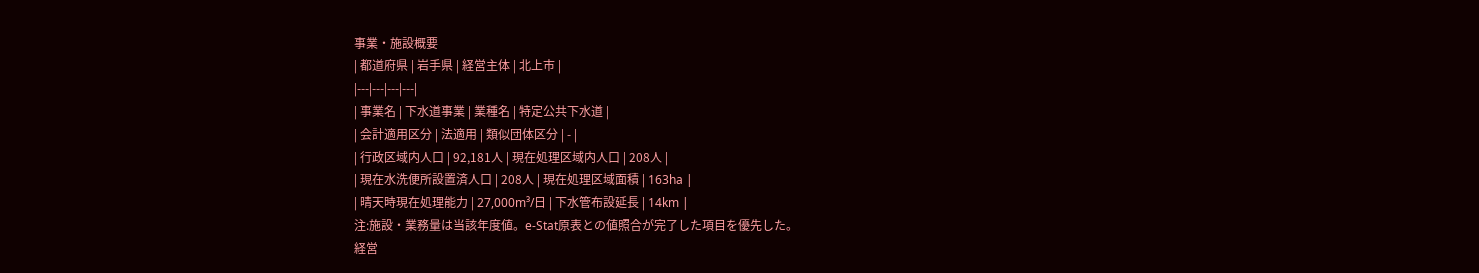事業・施設概要
| 都道府県 | 岩手県 | 経営主体 | 北上市 |
|---|---|---|---|
| 事業名 | 下水道事業 | 業種名 | 特定公共下水道 |
| 会計適用区分 | 法適用 | 類似団体区分 | - |
| 行政区域内人口 | 92,181人 | 現在処理区域内人口 | 208人 |
| 現在水洗便所設置済人口 | 208人 | 現在処理区域面積 | 163ha |
| 晴天時現在処理能力 | 27,000m³/日 | 下水管布設延長 | 14km |
注:施設・業務量は当該年度値。e-Stat原表との値照合が完了した項目を優先した。
経営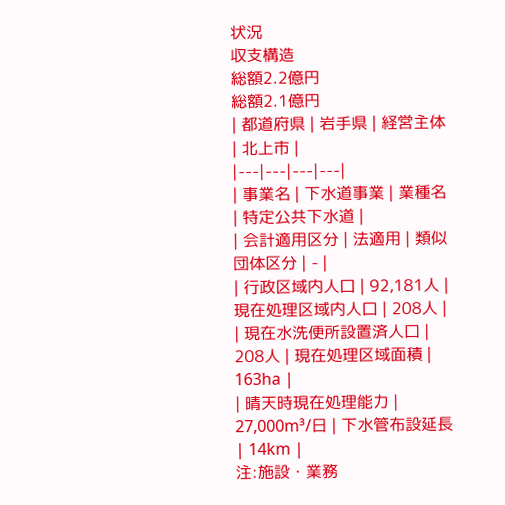状況
収支構造
総額2.2億円
総額2.1億円
| 都道府県 | 岩手県 | 経営主体 | 北上市 |
|---|---|---|---|
| 事業名 | 下水道事業 | 業種名 | 特定公共下水道 |
| 会計適用区分 | 法適用 | 類似団体区分 | - |
| 行政区域内人口 | 92,181人 | 現在処理区域内人口 | 208人 |
| 現在水洗便所設置済人口 | 208人 | 現在処理区域面積 | 163ha |
| 晴天時現在処理能力 | 27,000m³/日 | 下水管布設延長 | 14km |
注:施設・業務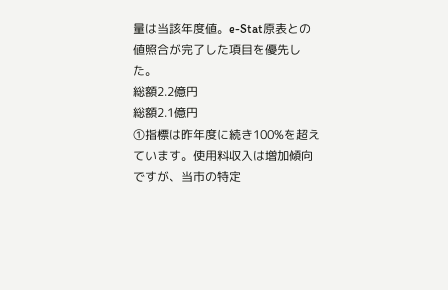量は当該年度値。e-Stat原表との値照合が完了した項目を優先した。
総額2.2億円
総額2.1億円
①指標は昨年度に続き100%を超えています。使用料収入は増加傾向ですが、当市の特定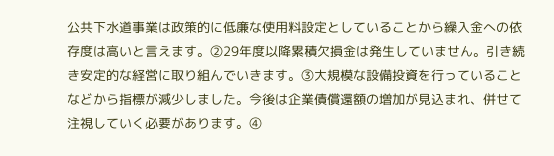公共下水道事業は政策的に低廉な使用料設定としていることから繰入金への依存度は高いと言えます。②29年度以降累積欠損金は発生していません。引き続き安定的な経営に取り組んでいきます。③大規模な設備投資を行っていることなどから指標が減少しました。今後は企業債償還額の増加が見込まれ、併せて注視していく必要があります。④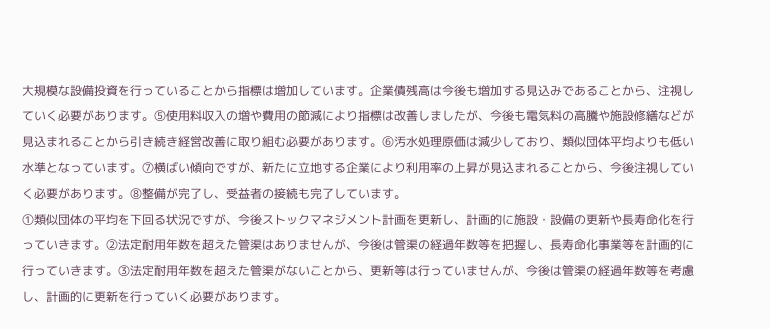大規模な設備投資を行っていることから指標は増加しています。企業債残高は今後も増加する見込みであることから、注視していく必要があります。⑤使用料収入の増や費用の節減により指標は改善しましたが、今後も電気料の高騰や施設修繕などが見込まれることから引き続き経営改善に取り組む必要があります。⑥汚水処理原価は減少しており、類似団体平均よりも低い水準となっています。⑦横ばい傾向ですが、新たに立地する企業により利用率の上昇が見込まれることから、今後注視していく必要があります。⑧整備が完了し、受益者の接続も完了しています。
①類似団体の平均を下回る状況ですが、今後ストックマネジメント計画を更新し、計画的に施設・設備の更新や長寿命化を行っていきます。②法定耐用年数を超えた管渠はありませんが、今後は管渠の経過年数等を把握し、長寿命化事業等を計画的に行っていきます。③法定耐用年数を超えた管渠がないことから、更新等は行っていませんが、今後は管渠の経過年数等を考慮し、計画的に更新を行っていく必要があります。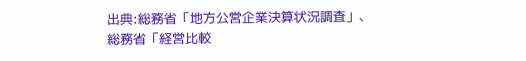出典:総務省「地方公営企業決算状況調査」、総務省「経営比較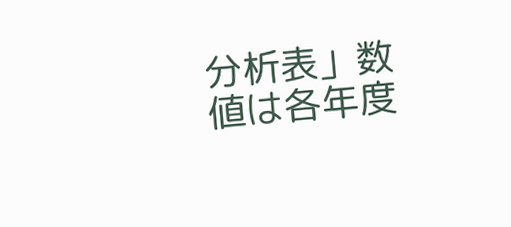分析表」数値は各年度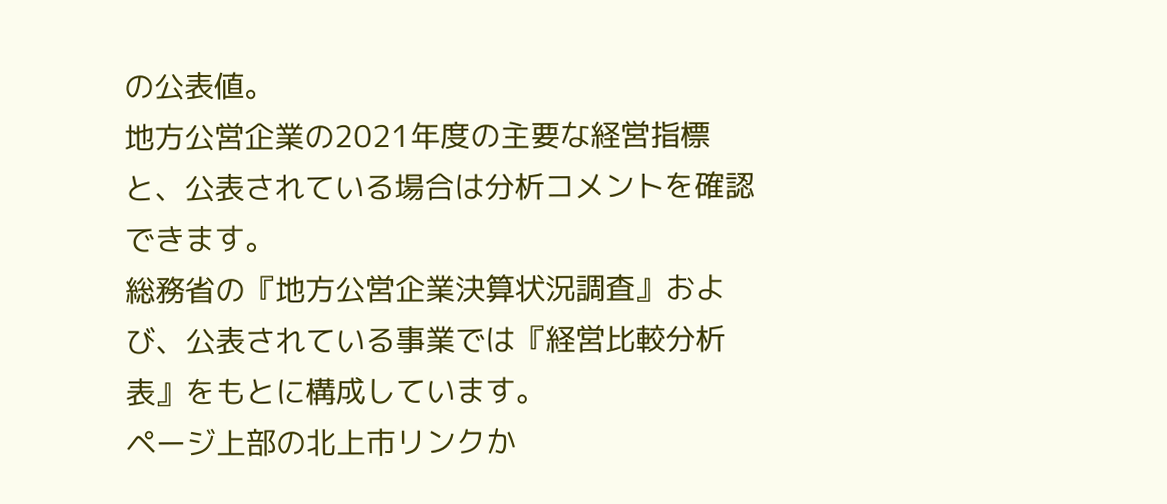の公表値。
地方公営企業の2021年度の主要な経営指標と、公表されている場合は分析コメントを確認できます。
総務省の『地方公営企業決算状況調査』および、公表されている事業では『経営比較分析表』をもとに構成しています。
ページ上部の北上市リンクか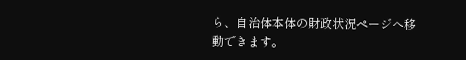ら、自治体本体の財政状況ページへ移動できます。